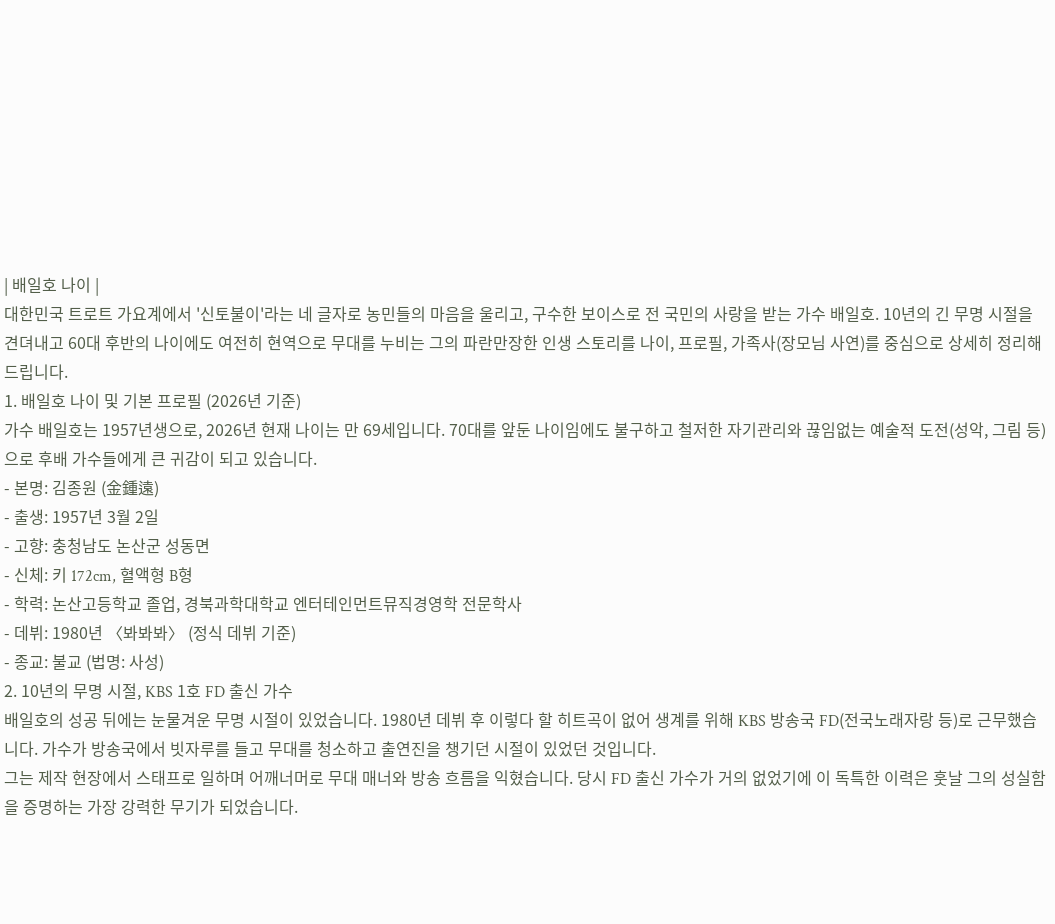| 배일호 나이 |
대한민국 트로트 가요계에서 '신토불이'라는 네 글자로 농민들의 마음을 울리고, 구수한 보이스로 전 국민의 사랑을 받는 가수 배일호. 10년의 긴 무명 시절을 견뎌내고 60대 후반의 나이에도 여전히 현역으로 무대를 누비는 그의 파란만장한 인생 스토리를 나이, 프로필, 가족사(장모님 사연)를 중심으로 상세히 정리해 드립니다.
1. 배일호 나이 및 기본 프로필 (2026년 기준)
가수 배일호는 1957년생으로, 2026년 현재 나이는 만 69세입니다. 70대를 앞둔 나이임에도 불구하고 철저한 자기관리와 끊임없는 예술적 도전(성악, 그림 등)으로 후배 가수들에게 큰 귀감이 되고 있습니다.
- 본명: 김종원 (金鍾遠)
- 출생: 1957년 3월 2일
- 고향: 충청남도 논산군 성동면
- 신체: 키 172cm, 혈액형 B형
- 학력: 논산고등학교 졸업, 경북과학대학교 엔터테인먼트뮤직경영학 전문학사
- 데뷔: 1980년 〈봐봐봐〉 (정식 데뷔 기준)
- 종교: 불교 (법명: 사성)
2. 10년의 무명 시절, KBS 1호 FD 출신 가수
배일호의 성공 뒤에는 눈물겨운 무명 시절이 있었습니다. 1980년 데뷔 후 이렇다 할 히트곡이 없어 생계를 위해 KBS 방송국 FD(전국노래자랑 등)로 근무했습니다. 가수가 방송국에서 빗자루를 들고 무대를 청소하고 출연진을 챙기던 시절이 있었던 것입니다.
그는 제작 현장에서 스태프로 일하며 어깨너머로 무대 매너와 방송 흐름을 익혔습니다. 당시 FD 출신 가수가 거의 없었기에 이 독특한 이력은 훗날 그의 성실함을 증명하는 가장 강력한 무기가 되었습니다.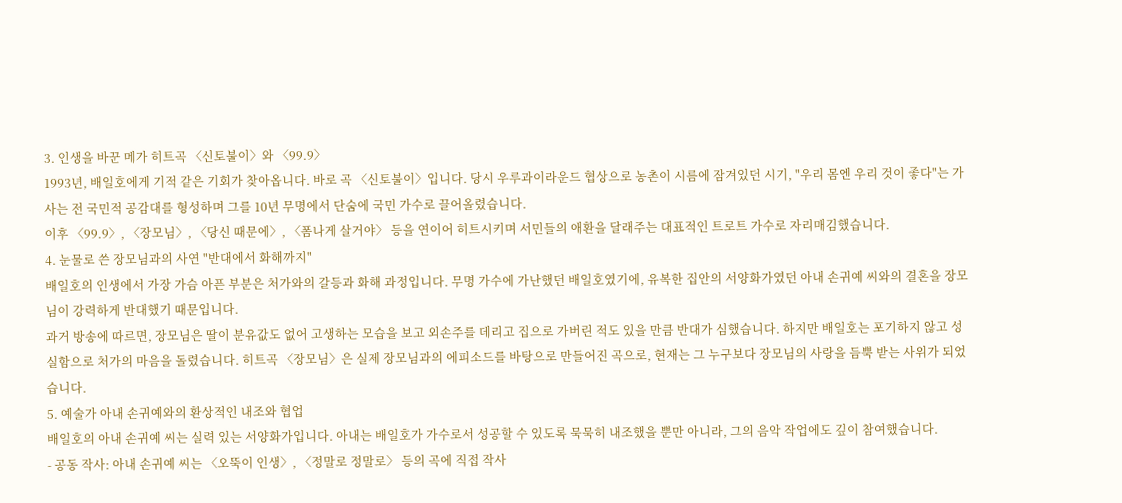3. 인생을 바꾼 메가 히트곡 〈신토불이〉와 〈99.9〉
1993년, 배일호에게 기적 같은 기회가 찾아옵니다. 바로 곡 〈신토불이〉입니다. 당시 우루과이라운드 협상으로 농촌이 시름에 잠겨있던 시기, "우리 몸엔 우리 것이 좋다"는 가사는 전 국민적 공감대를 형성하며 그를 10년 무명에서 단숨에 국민 가수로 끌어올렸습니다.
이후 〈99.9〉, 〈장모님〉, 〈당신 때문에〉, 〈폼나게 살거야〉 등을 연이어 히트시키며 서민들의 애환을 달래주는 대표적인 트로트 가수로 자리매김했습니다.
4. 눈물로 쓴 장모님과의 사연 "반대에서 화해까지"
배일호의 인생에서 가장 가슴 아픈 부분은 처가와의 갈등과 화해 과정입니다. 무명 가수에 가난했던 배일호였기에, 유복한 집안의 서양화가였던 아내 손귀예 씨와의 결혼을 장모님이 강력하게 반대했기 때문입니다.
과거 방송에 따르면, 장모님은 딸이 분유값도 없어 고생하는 모습을 보고 외손주를 데리고 집으로 가버린 적도 있을 만큼 반대가 심했습니다. 하지만 배일호는 포기하지 않고 성실함으로 처가의 마음을 돌렸습니다. 히트곡 〈장모님〉은 실제 장모님과의 에피소드를 바탕으로 만들어진 곡으로, 현재는 그 누구보다 장모님의 사랑을 듬뿍 받는 사위가 되었습니다.
5. 예술가 아내 손귀예와의 환상적인 내조와 협업
배일호의 아내 손귀예 씨는 실력 있는 서양화가입니다. 아내는 배일호가 가수로서 성공할 수 있도록 묵묵히 내조했을 뿐만 아니라, 그의 음악 작업에도 깊이 참여했습니다.
- 공동 작사: 아내 손귀예 씨는 〈오뚝이 인생〉, 〈정말로 정말로〉 등의 곡에 직접 작사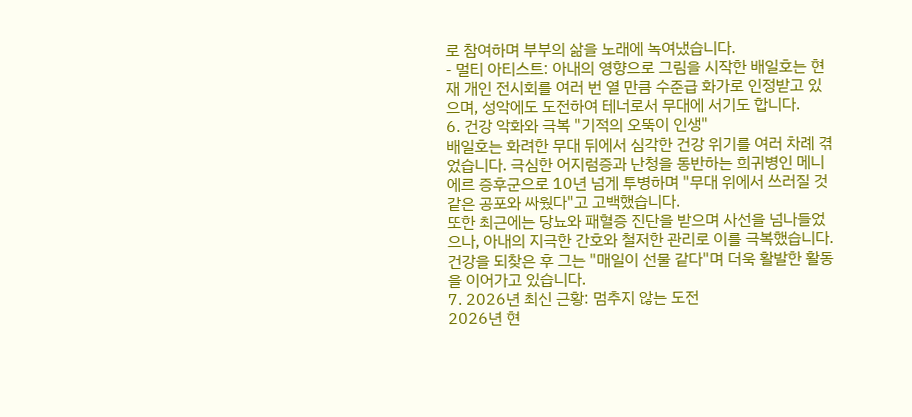로 참여하며 부부의 삶을 노래에 녹여냈습니다.
- 멀티 아티스트: 아내의 영향으로 그림을 시작한 배일호는 현재 개인 전시회를 여러 번 열 만큼 수준급 화가로 인정받고 있으며, 성악에도 도전하여 테너로서 무대에 서기도 합니다.
6. 건강 악화와 극복 "기적의 오뚝이 인생"
배일호는 화려한 무대 뒤에서 심각한 건강 위기를 여러 차례 겪었습니다. 극심한 어지럼증과 난청을 동반하는 희귀병인 메니에르 증후군으로 10년 넘게 투병하며 "무대 위에서 쓰러질 것 같은 공포와 싸웠다"고 고백했습니다.
또한 최근에는 당뇨와 패혈증 진단을 받으며 사선을 넘나들었으나, 아내의 지극한 간호와 철저한 관리로 이를 극복했습니다. 건강을 되찾은 후 그는 "매일이 선물 같다"며 더욱 활발한 활동을 이어가고 있습니다.
7. 2026년 최신 근황: 멈추지 않는 도전
2026년 현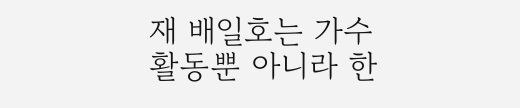재 배일호는 가수 활동뿐 아니라 한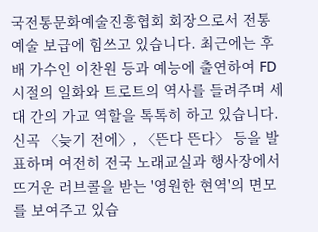국전통문화예술진흥협회 회장으로서 전통 예술 보급에 힘쓰고 있습니다. 최근에는 후배 가수인 이찬원 등과 예능에 출연하여 FD 시절의 일화와 트로트의 역사를 들려주며 세대 간의 가교 역할을 톡톡히 하고 있습니다.
신곡 〈늦기 전에〉, 〈뜬다 뜬다〉 등을 발표하며 여전히 전국 노래교실과 행사장에서 뜨거운 러브콜을 받는 '영원한 현역'의 면모를 보여주고 있습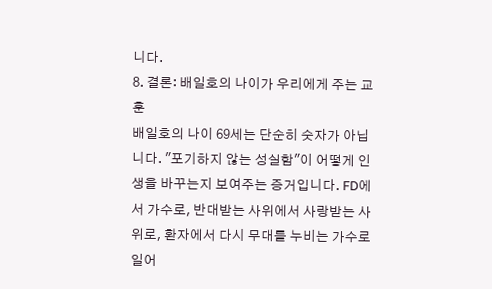니다.
8. 결론: 배일호의 나이가 우리에게 주는 교훈
배일호의 나이 69세는 단순히 숫자가 아닙니다. "포기하지 않는 성실함"이 어떻게 인생을 바꾸는지 보여주는 증거입니다. FD에서 가수로, 반대받는 사위에서 사랑받는 사위로, 환자에서 다시 무대를 누비는 가수로 일어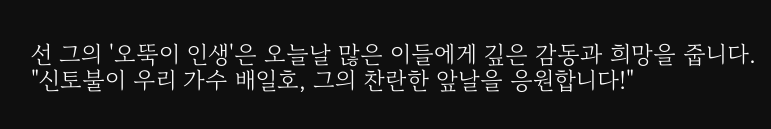선 그의 '오뚝이 인생'은 오늘날 많은 이들에게 깊은 감동과 희망을 줍니다.
"신토불이 우리 가수 배일호, 그의 찬란한 앞날을 응원합니다!"